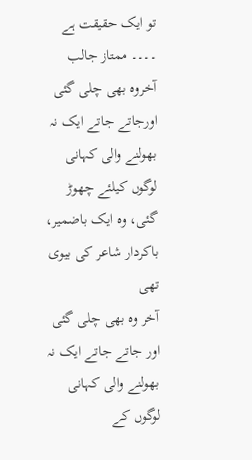تو ایک حقیقت ہے ۔۔۔۔ ممتاز جالب
آخروہ بھی چلی گئی اورجاتے جاتے ایک نہ بھولنے والی کہانی لوگوں کیلئے چھوڑ گئی، وہ ایک باضمیر، باکردار شاعر کی بیوی تھی
آخر وہ بھی چلی گئی اور جاتے جاتے ایک نہ بھولنے والی کہانی لوگوں کے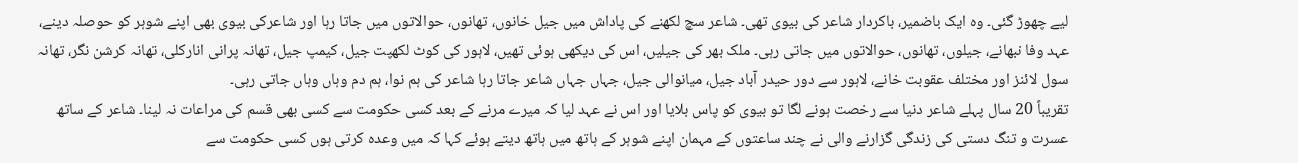لیے چھوڑ گئی۔ وہ ایک باضمیر، باکردار شاعر کی بیوی تھی۔ شاعر سچ لکھنے کی پاداش میں جیل خانوں، تھانوں، حوالاتوں میں جاتا رہا اور شاعرکی بیوی بھی اپنے شوہر کو حوصلہ دینے، عہد وفا نبھانے، جیلوں، تھانوں، حوالاتوں میں جاتی رہی۔ ملک بھر کی جیلیں، اس کی دیکھی ہوئی تھیں، لاہور کی کوٹ لکھپت جیل، کیمپ جیل، تھانہ پرانی انارکلی، تھانہ کرشن نگر، تھانہ سول لائنز اور مختلف عقوبت خانے، لاہور سے دور حیدر آباد جیل، میانوالی جیل، جہاں جہاں شاعر جاتا رہا شاعر کی ہم نوا، ہم دم وہاں وہاں جاتی رہی۔
تقریباً 20 سال پہلے شاعر دنیا سے رخصت ہونے لگا تو بیوی کو پاس بلایا اور اس نے عہد لیا کہ میرے مرنے کے بعد کسی حکومت سے کسی بھی قسم کی مراعات نہ لینا۔ شاعر کے ساتھ عسرت و تنگ دستی کی زندگی گزارنے والی نے چند ساعتوں کے مہمان اپنے شوہر کے ہاتھ میں ہاتھ دیتے ہوئے کہا کہ میں وعدہ کرتی ہوں کسی حکومت سے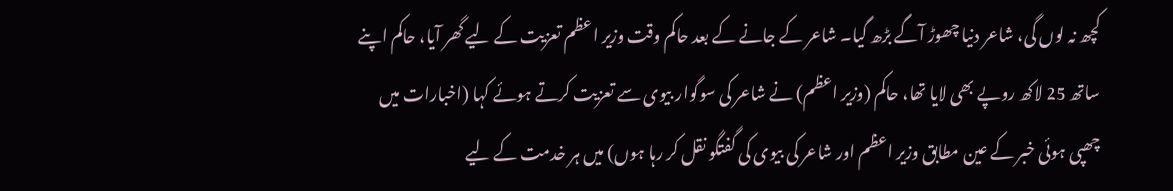کچھ نہ لوں گی، شاعر دنیا چھوڑ آگے بڑھ گیا۔ شاعر کے جانے کے بعد حاکم وقت وزیر اعظم تعزیت کے لیے گھر آیا، حاکم اپنے ساتھ 25 لاکھ روپے بھی لایا تھا، حاکم (وزیر اعظم) نے شاعر کی سوگوار بیوی سے تعزیت کرتے ہوئے کہا (اخبارات میں چھپی ہوئی خبر کے عین مطابق وزیر اعظم اور شاعر کی بیوی کی گفتگو نقل کر رہا ہوں) میں ہر خدمت کے لیے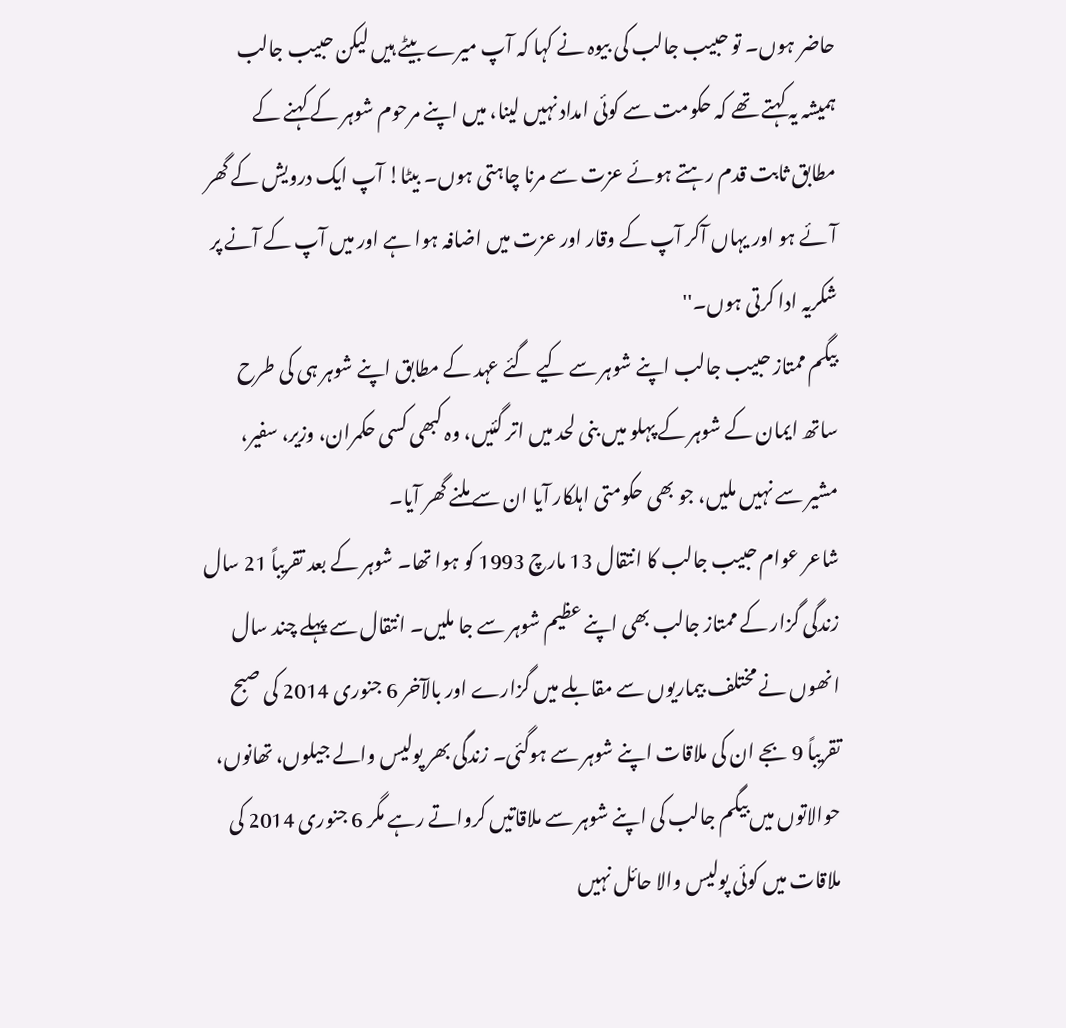حاضر ہوں۔ تو حبیب جالب کی بیوہ نے کہا کہ آپ میرے بیٹے ہیں لیکن حبیب جالب ہمیشہ یہ کہتے تھے کہ حکومت سے کوئی امداد نہیں لینا، میں اپنے مرحوم شوہر کے کہنے کے مطابق ثابت قدم رہتے ہوئے عزت سے مرنا چاہتی ہوں۔ بیٹا! آپ ایک درویش کے گھر آئے ہو اور یہاں آکر آپ کے وقار اور عزت میں اضافہ ہوا ہے اور میں آپ کے آنے پر شکریہ ادا کرتی ہوں۔''
بیگم ممتاز حبیب جالب اپنے شوہر سے کیے گئے عہد کے مطابق اپنے شوہر ہی کی طرح ساتھ ایمان کے شوہر کے پہلو میں بنی لحد میں اتر گئیں، وہ کبھی کسی حکمران، وزیر، سفیر، مشیر سے نہیں ملیں، جو بھی حکومتی اہلکار آیا ان سے ملنے گھر آیا۔
شاعر عوام حبیب جالب کا انتقال 13 مارچ 1993 کو ہوا تھا۔ شوہر کے بعد تقریباً 21 سال زندگی گزار کے ممتاز جالب بھی اپنے عظیم شوہر سے جا ملیں۔ انتقال سے پہلے چند سال انھوں نے مختلف بیماریوں سے مقابلے میں گزارے اور بالآخر 6 جنوری 2014 کی صبح تقریباً 9 بجے ان کی ملاقات اپنے شوہر سے ہوگئی۔ زندگی بھر پولیس والے جیلوں، تھانوں، حوالاتوں میں بیگم جالب کی اپنے شوہر سے ملاقاتیں کرواتے رہے مگر 6 جنوری 2014 کی ملاقات میں کوئی پولیس والا حائل نہیں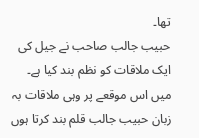تھا۔
حبیب جالب صاحب نے جیل کی ایک ملاقات کو نظم بند کیا ہے۔ میں اس موقعے پر وہی ملاقات بہ زبان حبیب جالب قلم بند کرتا ہوں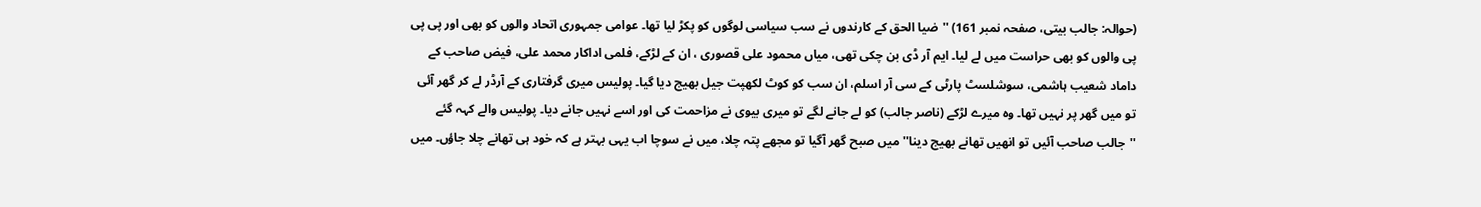(حوالہ: جالب بیتی، صفحہ نمبر 161) ''ضیا الحق کے کارندوں نے سب سیاسی لوگوں کو پکڑ لیا تھا۔ عوامی جمہوری اتحاد والوں کو بھی اور پی پی پی والوں کو بھی حراست میں لے لیا۔ ایم آر ڈی بن چکی تھی، میاں محمود علی قصوری ، ان کے لڑکے، فلمی اداکار محمد علی، فیض صاحب کے داماد شعیب ہاشمی، سوشلسٹ پارٹی کے سی آر اسلم، ان سب کو کوٹ لکھپت جیل بھیج دیا گیا۔ پولیس میری گرفتاری کے آرڈر لے کر گھر آئی تو میں گھر پر نہیں تھا۔ وہ میرے لڑکے (ناصر جالب) کو لے جانے لگے تو میری بیوی نے مزاحمت کی اور اسے نہیں جانے دیا۔ پولیس والے کہہ گئے ''جالب صاحب آئیں تو انھیں تھانے بھیج دینا'' میں صبح گھر آگیا تو مجھے پتہ چلا، میں نے سوچا اب یہی بہتر ہے کہ خود ہی تھانے چلا جاؤں۔ میں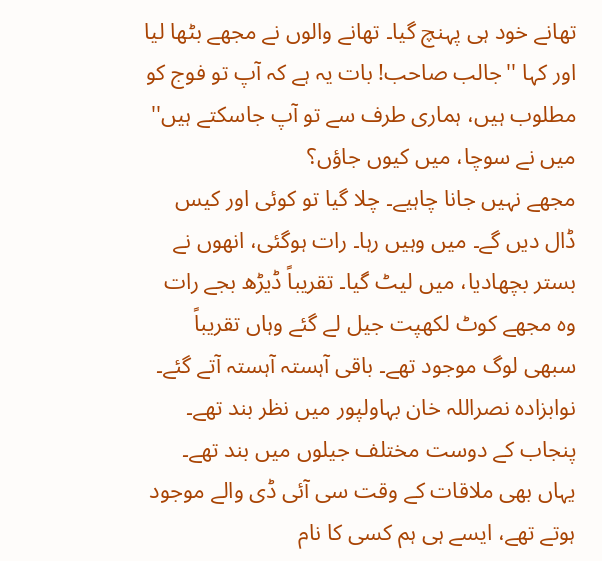تھانے خود ہی پہنچ گیا۔ تھانے والوں نے مجھے بٹھا لیا اور کہا ''جالب صاحب! بات یہ ہے کہ آپ تو فوج کو مطلوب ہیں، ہماری طرف سے تو آپ جاسکتے ہیں'' میں نے سوچا، میں کیوں جاؤں؟
مجھے نہیں جانا چاہیے۔ چلا گیا تو کوئی اور کیس ڈال دیں گے۔ میں وہیں رہا۔ رات ہوگئی، انھوں نے بستر بچھادیا، میں لیٹ گیا۔ تقریباً ڈیڑھ بجے رات وہ مجھے کوٹ لکھپت جیل لے گئے وہاں تقریباً سبھی لوگ موجود تھے۔ باقی آہستہ آہستہ آتے گئے۔ نوابزادہ نصراللہ خان بہاولپور میں نظر بند تھے۔ پنجاب کے دوست مختلف جیلوں میں بند تھے۔ یہاں بھی ملاقات کے وقت سی آئی ڈی والے موجود ہوتے تھے، ایسے ہی ہم کسی کا نام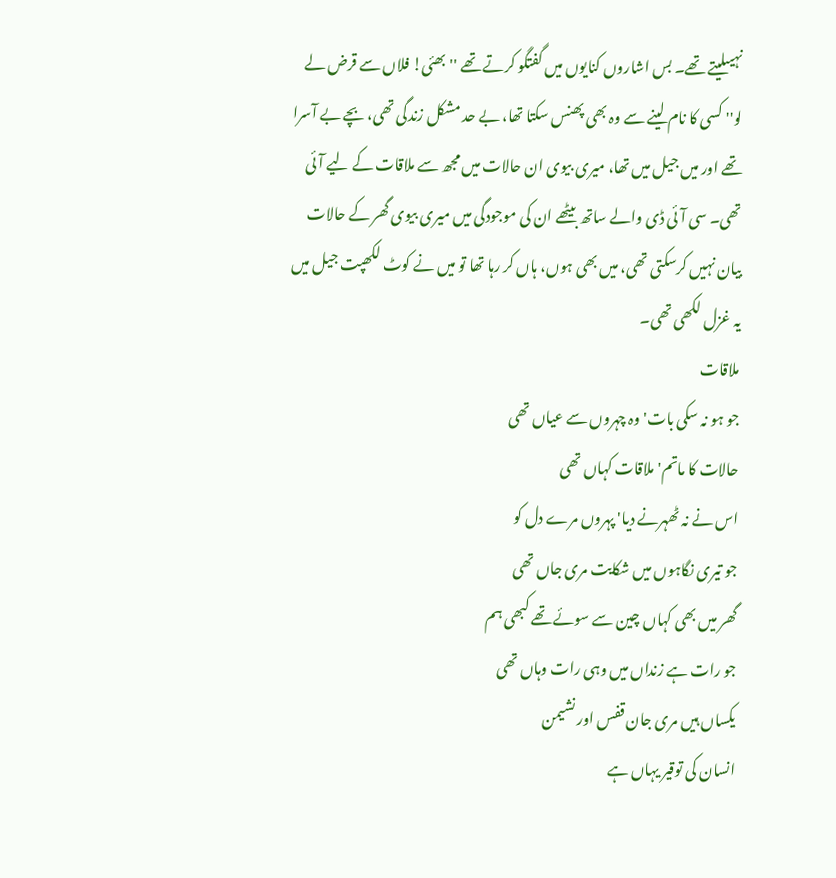نہیںلیتے تھے۔ بس اشاروں کنایوں میں گفتگو کرتے تھے ''بھئی! فلاں سے قرض لے لو'' کسی کا نام لینے سے وہ بھی پھنس سکتا تھا، بے حد مشکل زندگی تھی، بچے بے آسرا تھے اور میں جیل میں تھا، میری بیوی ان حالات میں مجھ سے ملاقات کے لیے آئی تھی۔ سی آئی ڈی والے ساتھ بیٹھے ان کی موجودگی میں میری بیوی گھر کے حالات بیان نہیں کرسکتی تھی، میں بھی ہوں، ہاں کر رہا تھا تو میں نے کوٹ لکھپت جیل میں یہ غزل لکھی تھی۔
ملاقات
جو ہو نہ سکی بات' وہ چہروں سے عیاں تھی
حالات کا ماتم' ملاقات کہاں تھی
اس نے نہ ٹھہرنے دیا' پہروں مرے دل کو
جو تیری نگاہوں میں شکایت مری جاں تھی
گھر میں بھی کہاں چین سے سوئے تھے کبھی ہم
جو رات ہے زنداں میں وہی رات وہاں تھی
یکساں ہیں مری جان قفس اور نشیمن
انسان کی توقیر یہاں ہے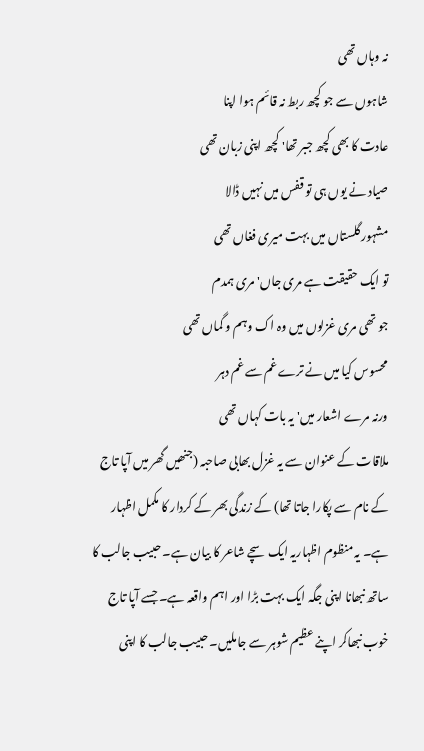نہ وہاں تھی
شاہوں سے جو کچھ ربط نہ قائم ہوا اپنا
عادت کا بھی کچھ جبر تھا' کچھ اپنی زبان تھی
صیاد نے یوں ہی تو قفس میں نہیں ڈالا
مشہور گلستاں میں بہت میری فغاں تھی
تو ایک حقیقت ہے مری جاں' مری ہمدم
جو تھی مری غزلوں میں وہ اک وہم و گماں تھی
محسوس کیا میں نے ترے غم سے غم دہر
ورنہ مرے اشعار میں' یہ بات کہاں تھی
ملاقات کے عنوان سے یہ غزل بھابی صاحبہ (جنھیں گھر میں آپا تاج کے نام سے پکارا جاتا تھا) کے زندگی بھر کے کردار کا مکمل اظہار ہے۔ یہ منظوم اظہاریہ ایک سچے شاعر کا بیان ہے۔ حبیب جالب کا ساتھ نبھانا اپنی جگہ ایک بہت بڑا اور اہم واقعہ ہے۔ جسے آپا تاج خوب نبھاکر اپنے عظیم شوہر سے جاملیں۔ حبیب جالب کا اپنی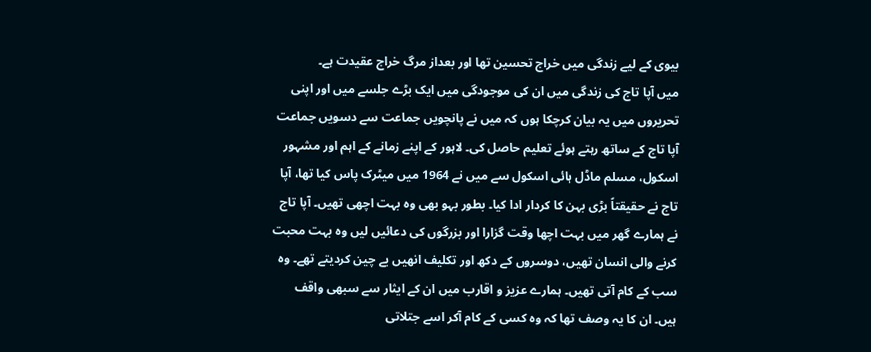بیوی کے لیے زندگی میں خراج تحسین تھا اور بعداز مرگ خراج عقیدت ہے۔
میں آپا تاج کی زندگی میں ان کی موجودگی میں ایک بڑے جلسے میں اور اپنی تحریروں میں یہ بیان کرچکا ہوں کہ میں نے پانچویں جماعت سے دسویں جماعت آپا تاج کے ساتھ رہتے ہوئے تعلیم حاصل کی۔ لاہور کے اپنے زمانے کے اہم اور مشہور اسکول، مسلم ماڈل ہائی اسکول سے میں نے 1964 میں میٹرک پاس کیا تھا، آپا تاج نے حقیقتاً بڑی بہن کا کردار ادا کیا۔ بطور بہو بھی وہ بہت اچھی تھیں۔ آپا تاج نے ہمارے گھر میں بہت اچھا وقت گزارا اور بزرگوں کی دعائیں لیں وہ بہت محبت کرنے والی انسان تھیں، دوسروں کے دکھ اور تکلیف انھیں بے چین کردیتے تھے۔ وہ سب کے کام آتی تھیں۔ ہمارے عزیز و اقارب میں ان کے ایثار سے سبھی واقف ہیں۔ ان کا یہ وصف تھا کہ وہ کسی کے کام آکر اسے جتلاتی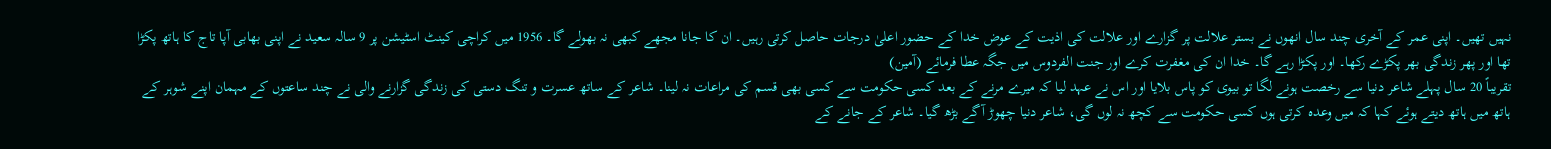نہیں تھیں۔ اپنی عمر کے آخری چند سال انھوں نے بستر علالت پر گزارے اور علالت کی اذیت کے عوض خدا کے حضور اعلیٰ درجات حاصل کرتی رہیں۔ ان کا جانا مجھے کبھی نہ بھولے گا۔ 1956 میں کراچی کینٹ اسٹیشن پر 9 سالہ سعید نے اپنی بھابی آپا تاج کا ہاتھ پکڑا تھا اور پھر زندگی بھر پکڑے رکھا۔ اور پکڑا رہے گا۔ خدا ان کی مغفرت کرے اور جنت الفردوس میں جگہ عطا فرمائے (آمین)
تقریباً 20 سال پہلے شاعر دنیا سے رخصت ہونے لگا تو بیوی کو پاس بلایا اور اس نے عہد لیا کہ میرے مرنے کے بعد کسی حکومت سے کسی بھی قسم کی مراعات نہ لینا۔ شاعر کے ساتھ عسرت و تنگ دستی کی زندگی گزارنے والی نے چند ساعتوں کے مہمان اپنے شوہر کے ہاتھ میں ہاتھ دیتے ہوئے کہا کہ میں وعدہ کرتی ہوں کسی حکومت سے کچھ نہ لوں گی، شاعر دنیا چھوڑ آگے بڑھ گیا۔ شاعر کے جانے کے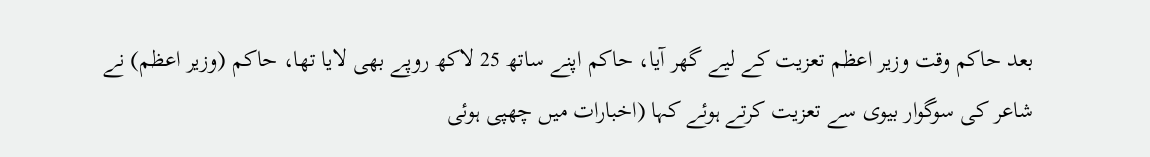بعد حاکم وقت وزیر اعظم تعزیت کے لیے گھر آیا، حاکم اپنے ساتھ 25 لاکھ روپے بھی لایا تھا، حاکم (وزیر اعظم) نے شاعر کی سوگوار بیوی سے تعزیت کرتے ہوئے کہا (اخبارات میں چھپی ہوئی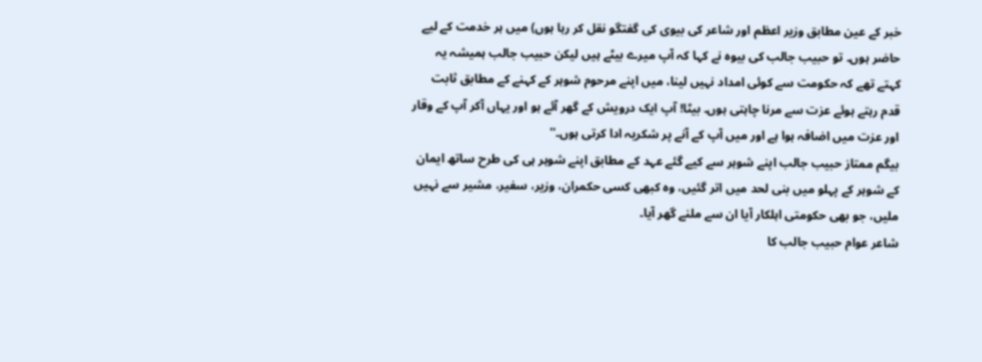خبر کے عین مطابق وزیر اعظم اور شاعر کی بیوی کی گفتگو نقل کر رہا ہوں) میں ہر خدمت کے لیے حاضر ہوں۔ تو حبیب جالب کی بیوہ نے کہا کہ آپ میرے بیٹے ہیں لیکن حبیب جالب ہمیشہ یہ کہتے تھے کہ حکومت سے کوئی امداد نہیں لینا، میں اپنے مرحوم شوہر کے کہنے کے مطابق ثابت قدم رہتے ہوئے عزت سے مرنا چاہتی ہوں۔ بیٹا! آپ ایک درویش کے گھر آئے ہو اور یہاں آکر آپ کے وقار اور عزت میں اضافہ ہوا ہے اور میں آپ کے آنے پر شکریہ ادا کرتی ہوں۔''
بیگم ممتاز حبیب جالب اپنے شوہر سے کیے گئے عہد کے مطابق اپنے شوہر ہی کی طرح ساتھ ایمان کے شوہر کے پہلو میں بنی لحد میں اتر گئیں، وہ کبھی کسی حکمران، وزیر، سفیر، مشیر سے نہیں ملیں، جو بھی حکومتی اہلکار آیا ان سے ملنے گھر آیا۔
شاعر عوام حبیب جالب کا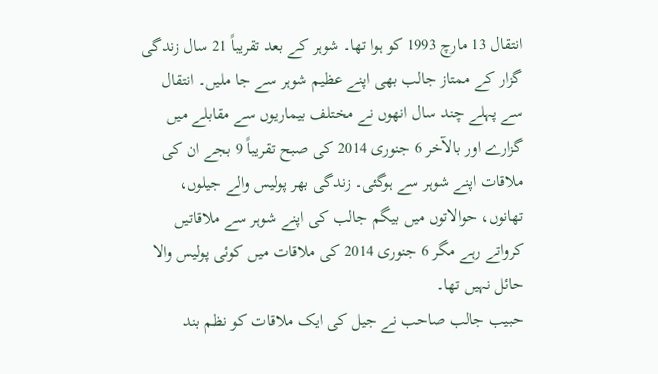انتقال 13 مارچ 1993 کو ہوا تھا۔ شوہر کے بعد تقریباً 21 سال زندگی گزار کے ممتاز جالب بھی اپنے عظیم شوہر سے جا ملیں۔ انتقال سے پہلے چند سال انھوں نے مختلف بیماریوں سے مقابلے میں گزارے اور بالآخر 6 جنوری 2014 کی صبح تقریباً 9 بجے ان کی ملاقات اپنے شوہر سے ہوگئی۔ زندگی بھر پولیس والے جیلوں، تھانوں، حوالاتوں میں بیگم جالب کی اپنے شوہر سے ملاقاتیں کرواتے رہے مگر 6 جنوری 2014 کی ملاقات میں کوئی پولیس والا حائل نہیں تھا۔
حبیب جالب صاحب نے جیل کی ایک ملاقات کو نظم بند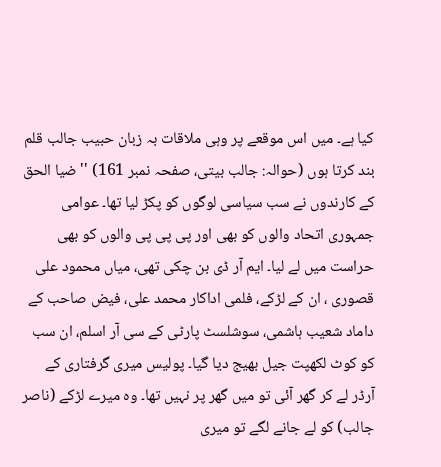کیا ہے۔ میں اس موقعے پر وہی ملاقات بہ زبان حبیب جالب قلم بند کرتا ہوں (حوالہ: جالب بیتی، صفحہ نمبر 161) ''ضیا الحق کے کارندوں نے سب سیاسی لوگوں کو پکڑ لیا تھا۔ عوامی جمہوری اتحاد والوں کو بھی اور پی پی پی والوں کو بھی حراست میں لے لیا۔ ایم آر ڈی بن چکی تھی، میاں محمود علی قصوری ، ان کے لڑکے، فلمی اداکار محمد علی، فیض صاحب کے داماد شعیب ہاشمی، سوشلسٹ پارٹی کے سی آر اسلم، ان سب کو کوٹ لکھپت جیل بھیج دیا گیا۔ پولیس میری گرفتاری کے آرڈر لے کر گھر آئی تو میں گھر پر نہیں تھا۔ وہ میرے لڑکے (ناصر جالب) کو لے جانے لگے تو میری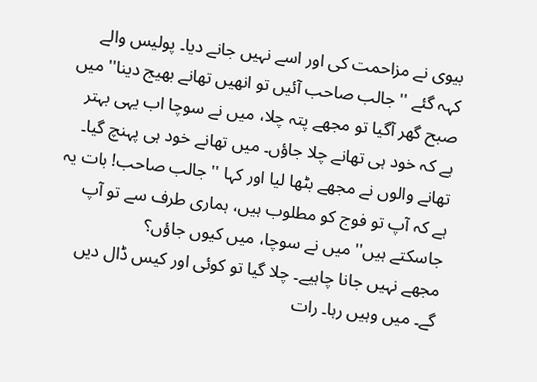بیوی نے مزاحمت کی اور اسے نہیں جانے دیا۔ پولیس والے کہہ گئے ''جالب صاحب آئیں تو انھیں تھانے بھیج دینا'' میں صبح گھر آگیا تو مجھے پتہ چلا، میں نے سوچا اب یہی بہتر ہے کہ خود ہی تھانے چلا جاؤں۔ میں تھانے خود ہی پہنچ گیا۔ تھانے والوں نے مجھے بٹھا لیا اور کہا ''جالب صاحب! بات یہ ہے کہ آپ تو فوج کو مطلوب ہیں، ہماری طرف سے تو آپ جاسکتے ہیں'' میں نے سوچا، میں کیوں جاؤں؟
مجھے نہیں جانا چاہیے۔ چلا گیا تو کوئی اور کیس ڈال دیں گے۔ میں وہیں رہا۔ رات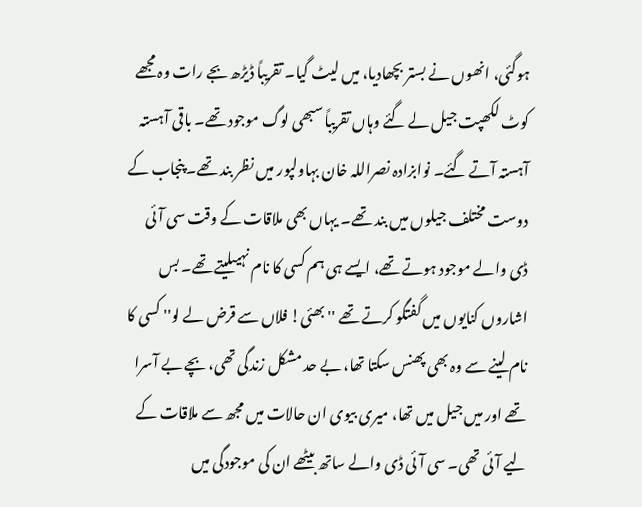ہوگئی، انھوں نے بستر بچھادیا، میں لیٹ گیا۔ تقریباً ڈیڑھ بجے رات وہ مجھے کوٹ لکھپت جیل لے گئے وہاں تقریباً سبھی لوگ موجود تھے۔ باقی آہستہ آہستہ آتے گئے۔ نوابزادہ نصراللہ خان بہاولپور میں نظر بند تھے۔ پنجاب کے دوست مختلف جیلوں میں بند تھے۔ یہاں بھی ملاقات کے وقت سی آئی ڈی والے موجود ہوتے تھے، ایسے ہی ہم کسی کا نام نہیںلیتے تھے۔ بس اشاروں کنایوں میں گفتگو کرتے تھے ''بھئی! فلاں سے قرض لے لو'' کسی کا نام لینے سے وہ بھی پھنس سکتا تھا، بے حد مشکل زندگی تھی، بچے بے آسرا تھے اور میں جیل میں تھا، میری بیوی ان حالات میں مجھ سے ملاقات کے لیے آئی تھی۔ سی آئی ڈی والے ساتھ بیٹھے ان کی موجودگی میں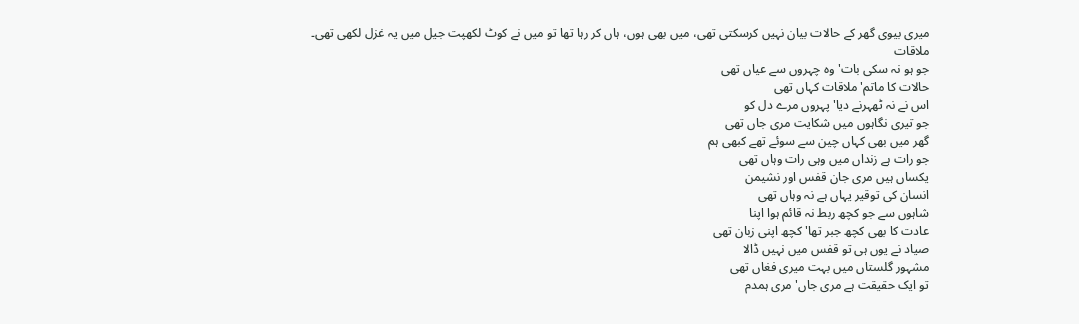میری بیوی گھر کے حالات بیان نہیں کرسکتی تھی، میں بھی ہوں، ہاں کر رہا تھا تو میں نے کوٹ لکھپت جیل میں یہ غزل لکھی تھی۔
ملاقات
جو ہو نہ سکی بات' وہ چہروں سے عیاں تھی
حالات کا ماتم' ملاقات کہاں تھی
اس نے نہ ٹھہرنے دیا' پہروں مرے دل کو
جو تیری نگاہوں میں شکایت مری جاں تھی
گھر میں بھی کہاں چین سے سوئے تھے کبھی ہم
جو رات ہے زنداں میں وہی رات وہاں تھی
یکساں ہیں مری جان قفس اور نشیمن
انسان کی توقیر یہاں ہے نہ وہاں تھی
شاہوں سے جو کچھ ربط نہ قائم ہوا اپنا
عادت کا بھی کچھ جبر تھا' کچھ اپنی زبان تھی
صیاد نے یوں ہی تو قفس میں نہیں ڈالا
مشہور گلستاں میں بہت میری فغاں تھی
تو ایک حقیقت ہے مری جاں' مری ہمدم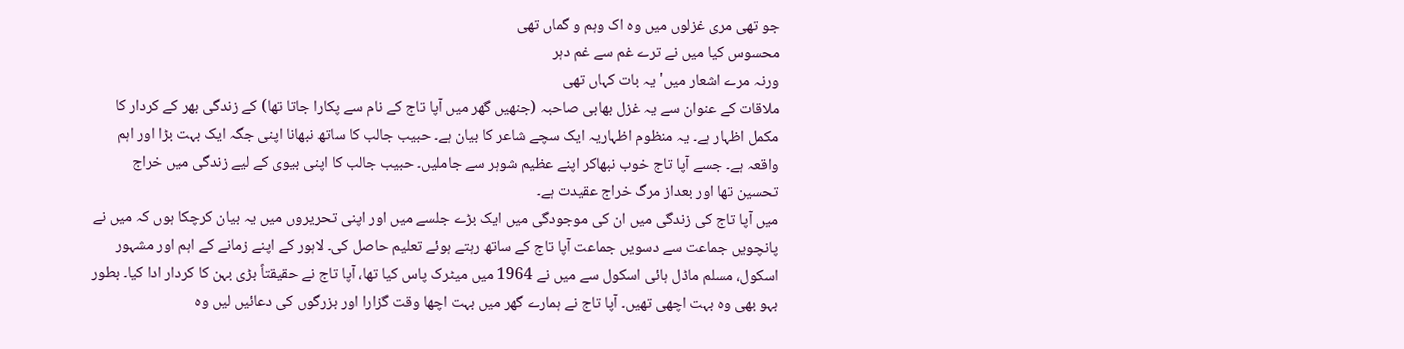جو تھی مری غزلوں میں وہ اک وہم و گماں تھی
محسوس کیا میں نے ترے غم سے غم دہر
ورنہ مرے اشعار میں' یہ بات کہاں تھی
ملاقات کے عنوان سے یہ غزل بھابی صاحبہ (جنھیں گھر میں آپا تاج کے نام سے پکارا جاتا تھا) کے زندگی بھر کے کردار کا مکمل اظہار ہے۔ یہ منظوم اظہاریہ ایک سچے شاعر کا بیان ہے۔ حبیب جالب کا ساتھ نبھانا اپنی جگہ ایک بہت بڑا اور اہم واقعہ ہے۔ جسے آپا تاج خوب نبھاکر اپنے عظیم شوہر سے جاملیں۔ حبیب جالب کا اپنی بیوی کے لیے زندگی میں خراج تحسین تھا اور بعداز مرگ خراج عقیدت ہے۔
میں آپا تاج کی زندگی میں ان کی موجودگی میں ایک بڑے جلسے میں اور اپنی تحریروں میں یہ بیان کرچکا ہوں کہ میں نے پانچویں جماعت سے دسویں جماعت آپا تاج کے ساتھ رہتے ہوئے تعلیم حاصل کی۔ لاہور کے اپنے زمانے کے اہم اور مشہور اسکول، مسلم ماڈل ہائی اسکول سے میں نے 1964 میں میٹرک پاس کیا تھا، آپا تاج نے حقیقتاً بڑی بہن کا کردار ادا کیا۔ بطور بہو بھی وہ بہت اچھی تھیں۔ آپا تاج نے ہمارے گھر میں بہت اچھا وقت گزارا اور بزرگوں کی دعائیں لیں وہ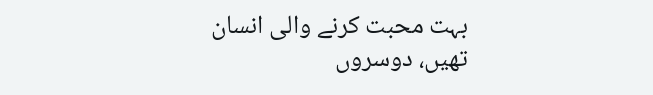بہت محبت کرنے والی انسان تھیں، دوسروں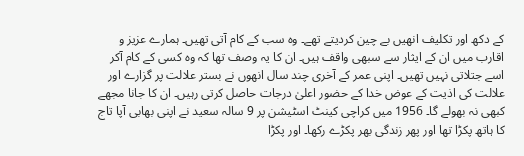کے دکھ اور تکلیف انھیں بے چین کردیتے تھے۔ وہ سب کے کام آتی تھیں۔ ہمارے عزیز و اقارب میں ان کے ایثار سے سبھی واقف ہیں۔ ان کا یہ وصف تھا کہ وہ کسی کے کام آکر اسے جتلاتی نہیں تھیں۔ اپنی عمر کے آخری چند سال انھوں نے بستر علالت پر گزارے اور علالت کی اذیت کے عوض خدا کے حضور اعلیٰ درجات حاصل کرتی رہیں۔ ان کا جانا مجھے کبھی نہ بھولے گا۔ 1956 میں کراچی کینٹ اسٹیشن پر 9 سالہ سعید نے اپنی بھابی آپا تاج کا ہاتھ پکڑا تھا اور پھر زندگی بھر پکڑے رکھا۔ اور پکڑا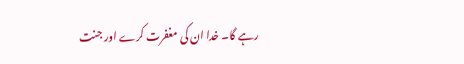رہے گا۔ خدا ان کی مغفرت کرے اور جنت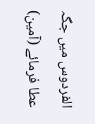الفردوس میں جگہ عطا فرمائے (آمین)